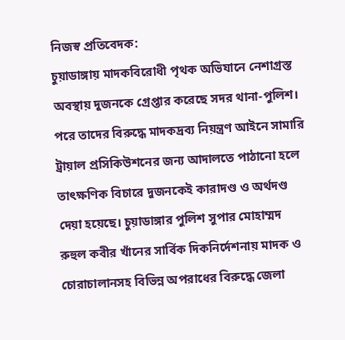নিজস্ব প্রতিবেদক:
চুয়াডাঙ্গায় মাদকবিরোধী পৃথক অভিযানে নেশাগ্রস্ত অবস্থায় দুজনকে গ্রেপ্তার করেছে সদর থানা-পুলিশ। পরে তাদের বিরুদ্ধে মাদকদ্রব্য নিয়ন্ত্রণ আইনে সামারি ট্রায়াল প্রসিকিউশনের জন্য আদালতে পাঠানো হলে তাৎক্ষণিক বিচারে দুজনকেই কারাদণ্ড ও অর্থদণ্ড দেয়া হয়েছে। চুয়াডাঙ্গার পুলিশ সুপার মোহাম্মদ রুহুল কবীর খাঁনের সার্বিক দিকনির্দেশনায় মাদক ও চোরাচালানসহ বিভিন্ন অপরাধের বিরুদ্ধে জেলা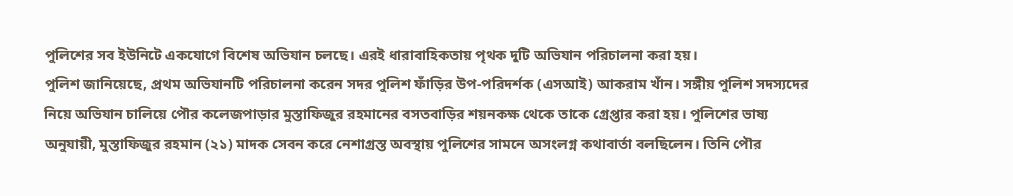পুলিশের সব ইউনিটে একযোগে বিশেষ অভিযান চলছে। এরই ধারাবাহিকতায় পৃথক দুটি অভিযান পরিচালনা করা হয়।
পুলিশ জানিয়েছে, প্রথম অভিযানটি পরিচালনা করেন সদর পুলিশ ফাঁড়ির উপ-পরিদর্শক (এসআই) আকরাম খাঁন। সঙ্গীয় পুলিশ সদস্যদের নিয়ে অভিযান চালিয়ে পৌর কলেজপাড়ার মুস্তাফিজুর রহমানের বসতবাড়ির শয়নকক্ষ থেকে তাকে গ্রেপ্তার করা হয়। পুলিশের ভাষ্য অনুযায়ী, মুস্তাফিজুর রহমান (২১) মাদক সেবন করে নেশাগ্রস্ত অবস্থায় পুলিশের সামনে অসংলগ্ন কথাবার্তা বলছিলেন। তিনি পৌর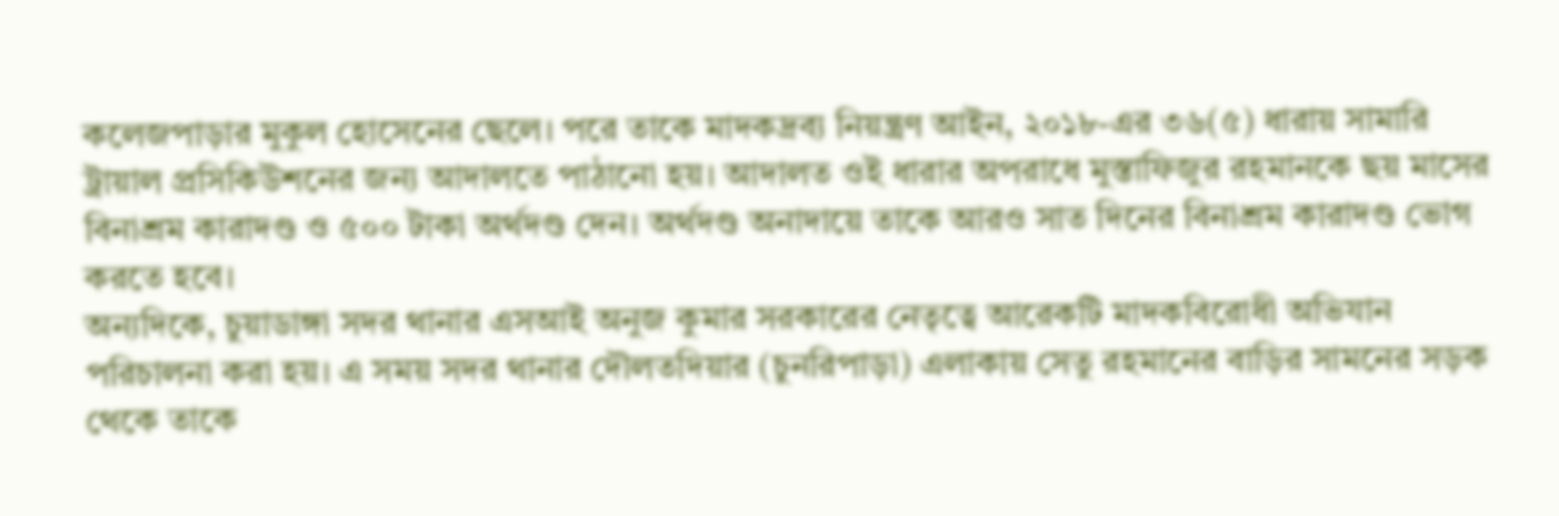কলেজপাড়ার মুকুল হোসেনের ছেলে। পরে তাকে মাদকদ্রব্য নিয়ন্ত্রণ আইন, ২০১৮-এর ৩৬(৫) ধারায় সামারি ট্রায়াল প্রসিকিউশনের জন্য আদালতে পাঠানো হয়। আদালত ওই ধারার অপরাধে মুস্তাফিজুর রহমানকে ছয় মাসের বিনাশ্রম কারাদণ্ড ও ৫০০ টাকা অর্থদণ্ড দেন। অর্থদণ্ড অনাদায়ে তাকে আরও সাত দিনের বিনাশ্রম কারাদণ্ড ভোগ করতে হবে।
অন্যদিকে, চুয়াডাঙ্গা সদর থানার এসআই অনুজ কুমার সরকারের নেতৃত্বে আরেকটি মাদকবিরোধী অভিযান পরিচালনা করা হয়। এ সময় সদর থানার দৌলতদিয়ার (চুনরিপাড়া) এলাকায় সেতু রহমানের বাড়ির সামনের সড়ক থেকে তাকে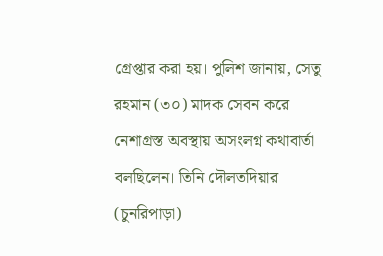গ্রেপ্তার করা হয়। পুলিশ জানায়, সেতু রহমান (৩০) মাদক সেবন করে নেশাগ্রস্ত অবস্থায় অসংলগ্ন কথাবার্তা বলছিলেন। তিনি দৌলতদিয়ার (চুনরিপাড়া)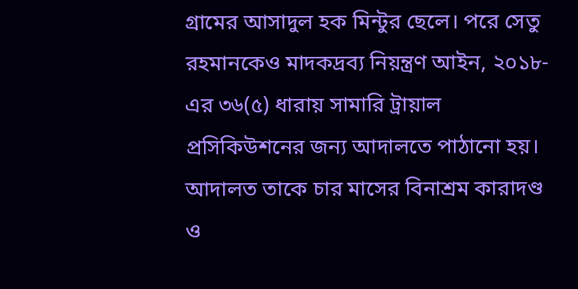গ্রামের আসাদুল হক মিন্টুর ছেলে। পরে সেতু রহমানকেও মাদকদ্রব্য নিয়ন্ত্রণ আইন, ২০১৮-এর ৩৬(৫) ধারায় সামারি ট্রায়াল প্রসিকিউশনের জন্য আদালতে পাঠানো হয়। আদালত তাকে চার মাসের বিনাশ্রম কারাদণ্ড ও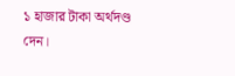১ হাজার টাকা অর্থদণ্ড দেন।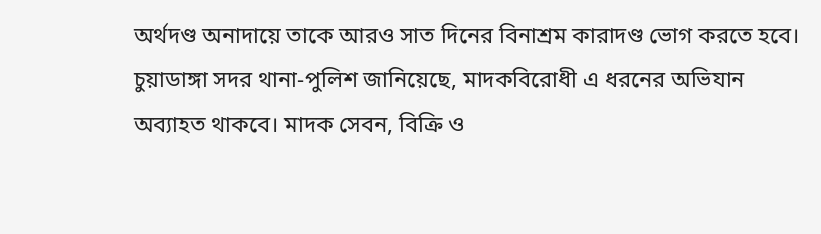অর্থদণ্ড অনাদায়ে তাকে আরও সাত দিনের বিনাশ্রম কারাদণ্ড ভোগ করতে হবে।
চুয়াডাঙ্গা সদর থানা-পুলিশ জানিয়েছে, মাদকবিরোধী এ ধরনের অভিযান অব্যাহত থাকবে। মাদক সেবন, বিক্রি ও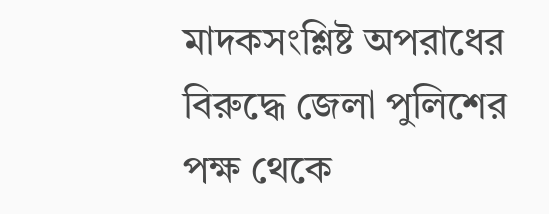মাদকসংশ্লিষ্ট অপরাধের বিরুদ্ধে জেলা পুলিশের পক্ষ থেকে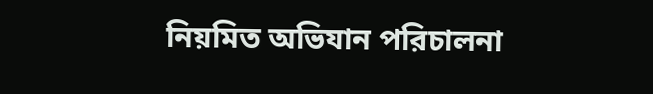নিয়মিত অভিযান পরিচালনা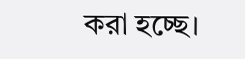করা হচ্ছে।